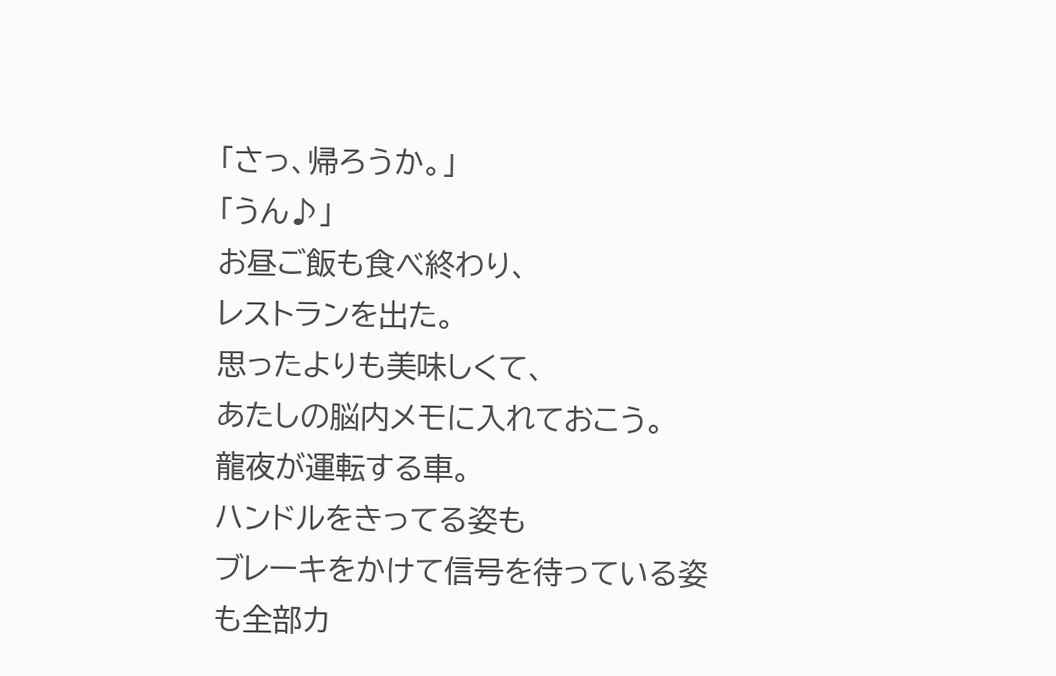「さっ、帰ろうか。」
「うん♪」
お昼ご飯も食べ終わり、
レストランを出た。
思ったよりも美味しくて、
あたしの脳内メモに入れておこう。
龍夜が運転する車。
ハンドルをきってる姿も
ブレーキをかけて信号を待っている姿も全部カ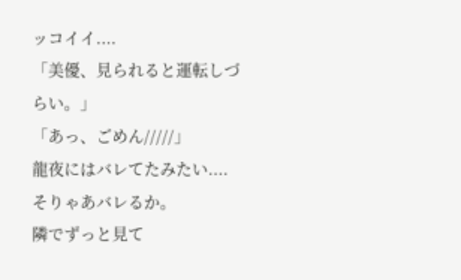ッコイイ....
「美優、見られると運転しづらい。」
「あっ、ごめん/////」
龍夜にはバレてたみたい....
そりゃあバレるか。
隣でずっと見て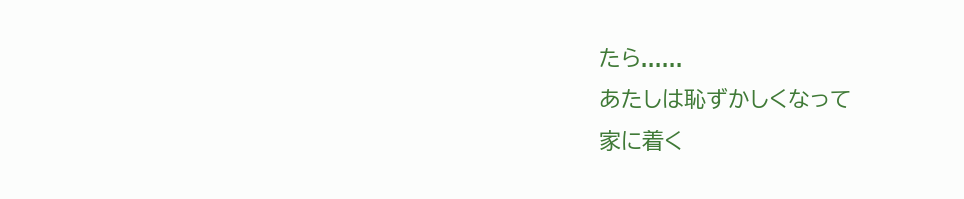たら......
あたしは恥ずかしくなって
家に着く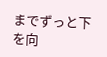までずっと下を向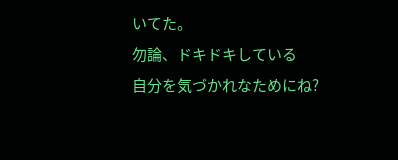いてた。
勿論、ドキドキしている
自分を気づかれなためにね?